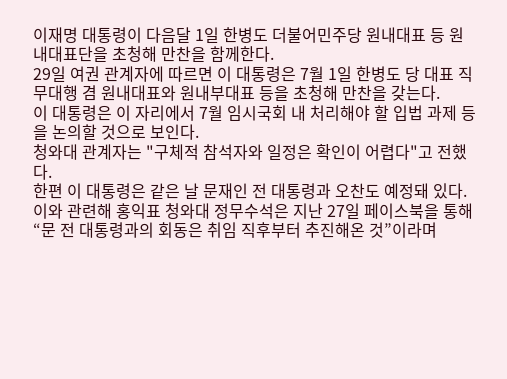이재명 대통령이 다음달 1일 한병도 더불어민주당 원내대표 등 원내대표단을 초청해 만찬을 함께한다.
29일 여권 관계자에 따르면 이 대통령은 7월 1일 한병도 당 대표 직무대행 겸 원내대표와 원내부대표 등을 초청해 만찬을 갖는다.
이 대통령은 이 자리에서 7월 임시국회 내 처리해야 할 입법 과제 등을 논의할 것으로 보인다.
청와대 관계자는 "구체적 참석자와 일정은 확인이 어렵다"고 전했다.
한편 이 대통령은 같은 날 문재인 전 대통령과 오찬도 예정돼 있다.
이와 관련해 홍익표 청와대 정무수석은 지난 27일 페이스북을 통해 “문 전 대통령과의 회동은 취임 직후부터 추진해온 것”이라며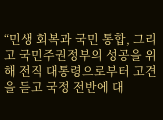“민생 회복과 국민 통합, 그리고 국민주권정부의 성공을 위해 전직 대통령으로부터 고견을 듣고 국정 전반에 대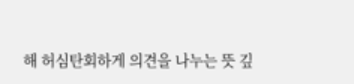해 허심탄회하게 의견을 나누는 뜻 깊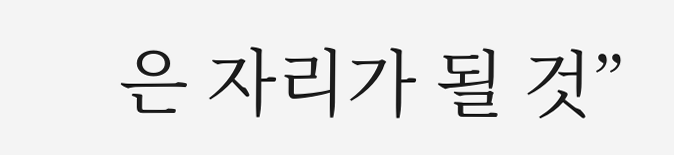은 자리가 될 것”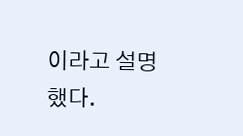이라고 설명했다.